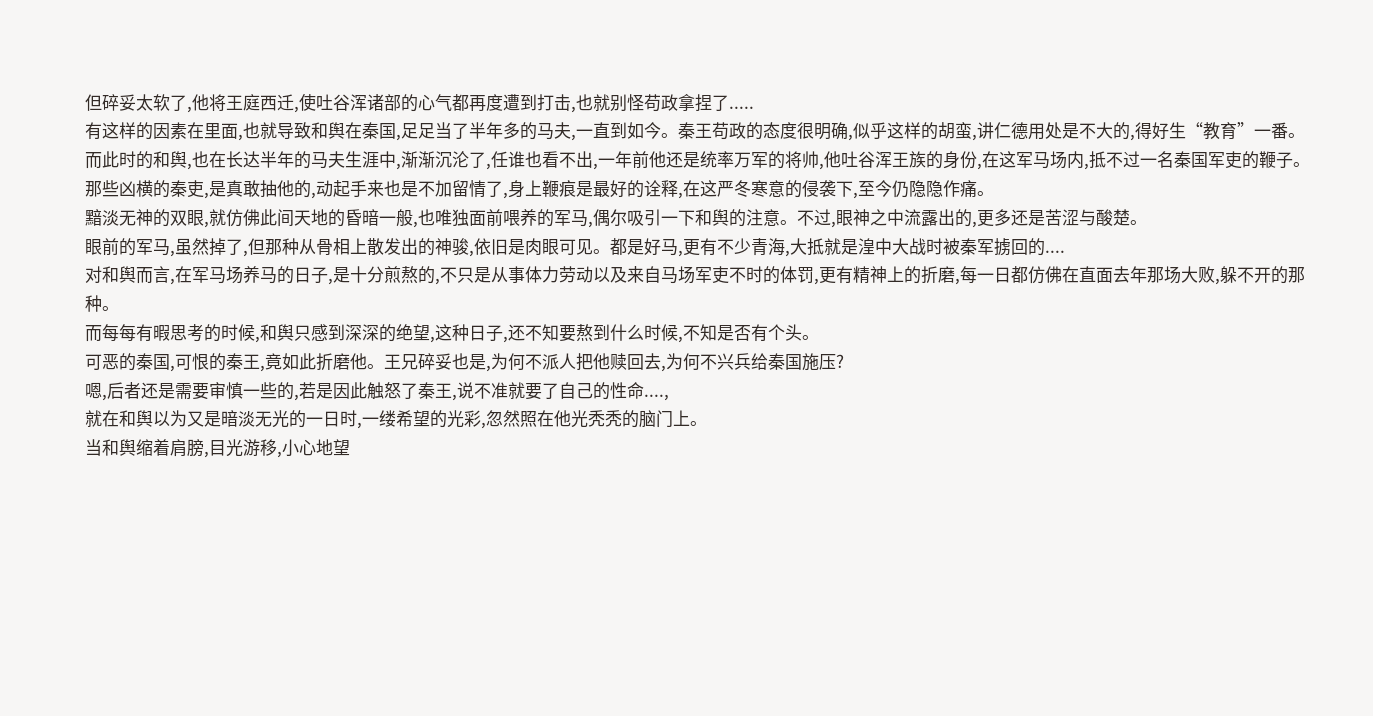但碎妥太软了,他将王庭西迁,使吐谷浑诸部的心气都再度遭到打击,也就别怪苟政拿捏了.....
有这样的因素在里面,也就导致和舆在秦国,足足当了半年多的马夫,一直到如今。秦王苟政的态度很明确,似乎这样的胡蛮,讲仁德用处是不大的,得好生“教育”一番。
而此时的和舆,也在长达半年的马夫生涯中,渐渐沉沦了,任谁也看不出,一年前他还是统率万军的将帅,他吐谷浑王族的身份,在这军马场内,抵不过一名秦国军吏的鞭子。
那些凶横的秦吏,是真敢抽他的,动起手来也是不加留情了,身上鞭痕是最好的诠释,在这严冬寒意的侵袭下,至今仍隐隐作痛。
黯淡无神的双眼,就仿佛此间天地的昏暗一般,也唯独面前喂养的军马,偶尔吸引一下和舆的注意。不过,眼神之中流露出的,更多还是苦涩与酸楚。
眼前的军马,虽然掉了,但那种从骨相上散发出的神骏,依旧是肉眼可见。都是好马,更有不少青海,大抵就是湟中大战时被秦军掳回的....
对和舆而言,在军马场养马的日子,是十分煎熬的,不只是从事体力劳动以及来自马场军吏不时的体罚,更有精神上的折磨,每一日都仿佛在直面去年那场大败,躲不开的那种。
而每每有暇思考的时候,和舆只感到深深的绝望,这种日子,还不知要熬到什么时候,不知是否有个头。
可恶的秦国,可恨的秦王,竟如此折磨他。王兄碎妥也是,为何不派人把他赎回去,为何不兴兵给秦国施压?
嗯,后者还是需要审慎一些的,若是因此触怒了秦王,说不准就要了自己的性命....,
就在和舆以为又是暗淡无光的一日时,一缕希望的光彩,忽然照在他光秃秃的脑门上。
当和舆缩着肩膀,目光游移,小心地望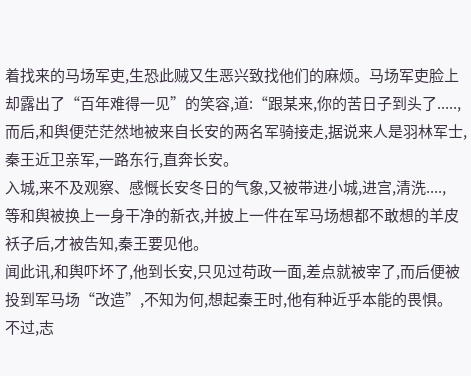着找来的马场军吏,生恐此贼又生恶兴致找他们的麻烦。马场军吏脸上却露出了“百年难得一见”的笑容,道:“跟某来,你的苦日子到头了.....,
而后,和舆便茫茫然地被来自长安的两名军骑接走,据说来人是羽林军士,秦王近卫亲军,一路东行,直奔长安。
入城,来不及观察、感慨长安冬日的气象,又被带进小城,进宫,清洗....,
等和舆被换上一身干净的新衣,并披上一件在军马场想都不敢想的羊皮袄子后,才被告知,秦王要见他。
闻此讯,和舆吓坏了,他到长安,只见过苟政一面,差点就被宰了,而后便被投到军马场“改造”,不知为何,想起秦王时,他有种近乎本能的畏惧。
不过,志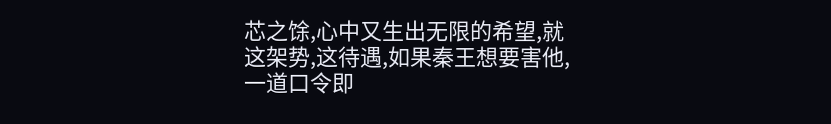芯之馀,心中又生出无限的希望,就这架势,这待遇,如果秦王想要害他,一道口令即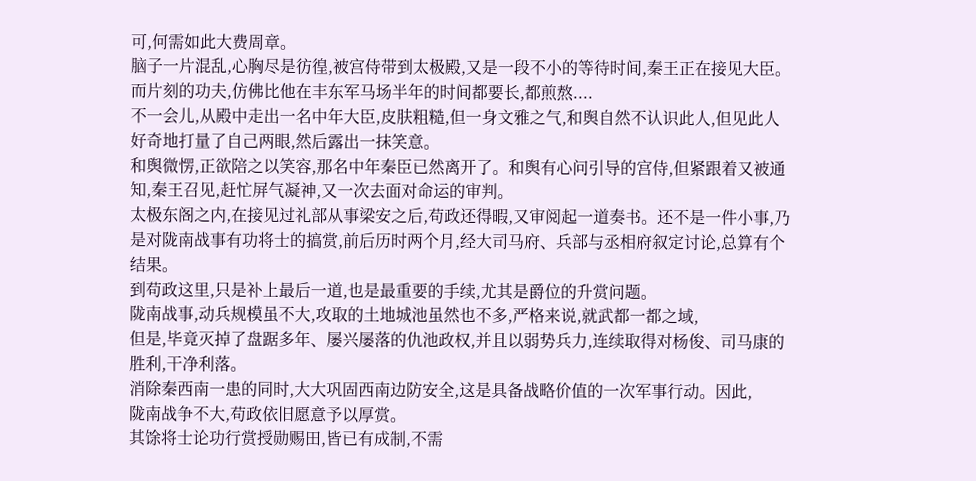可,何需如此大费周章。
脑子一片混乱,心胸尽是彷徨,被宫侍带到太极殿,又是一段不小的等待时间,秦王正在接见大臣。而片刻的功夫,仿佛比他在丰东军马场半年的时间都要长,都煎熬....
不一会儿,从殿中走出一名中年大臣,皮肤粗糙,但一身文雅之气,和舆自然不认识此人,但见此人好奇地打量了自己两眼,然后露出一抹笑意。
和舆微愣,正欲陪之以笑容,那名中年秦臣已然离开了。和舆有心问引导的宫侍,但紧跟着又被通知,秦王召见,赶忙屏气凝神,又一次去面对命运的审判。
太极东阁之内,在接见过礼部从事梁安之后,苟政还得暇,又审阅起一道奏书。还不是一件小事,乃是对陇南战事有功将士的搞赏,前后历时两个月,经大司马府、兵部与丞相府叙定讨论,总算有个结果。
到苟政这里,只是补上最后一道,也是最重要的手续,尤其是爵位的升赏问题。
陇南战事,动兵规模虽不大,攻取的土地城池虽然也不多,严格来说,就武都一都之域,
但是,毕竟灭掉了盘踞多年、屡兴屡落的仇池政权,并且以弱势兵力,连续取得对杨俊、司马康的胜利,干净利落。
消除秦西南一患的同时,大大巩固西南边防安全,这是具备战略价值的一次军事行动。因此,
陇南战争不大,苟政依旧愿意予以厚赏。
其馀将士论功行赏授勋赐田,皆已有成制,不需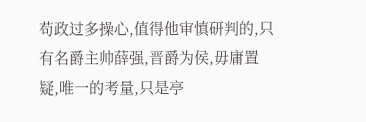苟政过多操心,值得他审慎研判的,只有名爵主帅薛强,晋爵为侯,毋庸置疑,唯一的考量,只是亭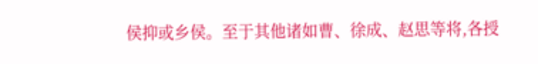侯抑或乡侯。至于其他诸如曹、徐成、赵思等将,各授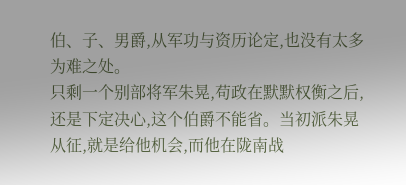伯、子、男爵,从军功与资历论定,也没有太多为难之处。
只剩一个别部将军朱晃,苟政在默默权衡之后,还是下定决心,这个伯爵不能省。当初派朱晃从征,就是给他机会,而他在陇南战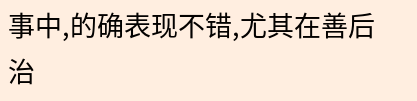事中,的确表现不错,尤其在善后治